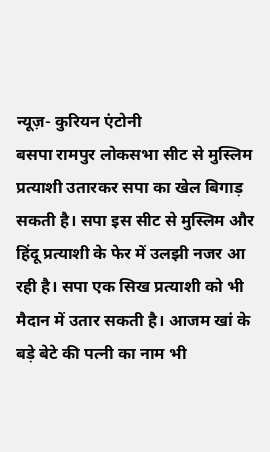न्यूज़- कुरियन एंटोनी
बसपा रामपुर लोकसभा सीट से मुस्लिम प्रत्याशी उतारकर सपा का खेल बिगाड़ सकती है। सपा इस सीट से मुस्लिम और हिंदू प्रत्याशी के फेर में उलझी नजर आ रही है। सपा एक सिख प्रत्याशी को भी मैदान में उतार सकती है। आजम खां के बड़े बेटे की पत्नी का नाम भी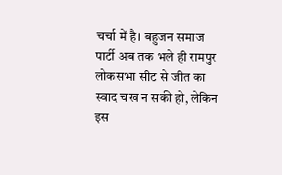चर्चा में है। बहुजन समाज पार्टी अब तक भले ही रामपुर लोकसभा सीट से जीत का स्वाद चख न सकी हो, लेकिन इस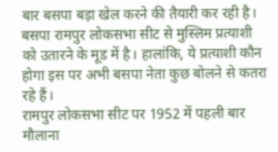बार बसपा बड़ा खेल करने की तैयारी कर रही है। बसपा रामपुर लोकसभा सीट से मुस्लिम प्रत्याशी को उतारने के मूड में है। हालांकि, ये प्रत्याशी कौन होगा इस पर अभी बसपा नेता कुछ बोलने से कतरा रहे हैं।
रामपुर लोकसभा सीट पर 1952 में पहली बार मौलाना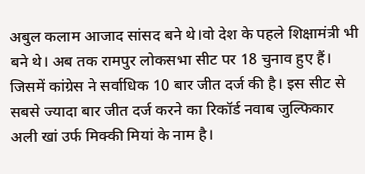अबुल कलाम आजाद सांसद बने थे।वो देश के पहले शिक्षामंत्री भी बने थे। अब तक रामपुर लोकसभा सीट पर 18 चुनाव हुए हैं। जिसमें कांग्रेस ने सर्वाधिक 10 बार जीत दर्ज की है। इस सीट से सबसे ज्यादा बार जीत दर्ज करने का रिकॉर्ड नवाब जुल्फिकार अली खां उर्फ मिक्की मियां के नाम है।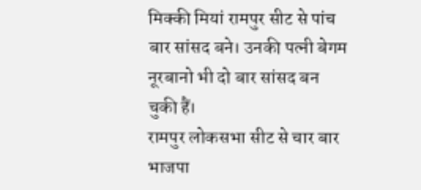मिक्की मियां रामपुर सीट से पांच बार सांसद बने। उनकी पत्नी बेगम नूरबानो भी दो बार सांसद बन चुकी हैं।
रामपुर लोकसभा सीट से चार बार भाजपा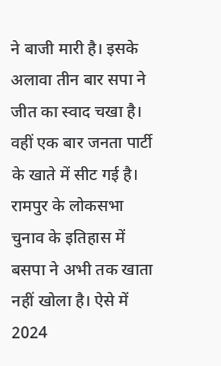ने बाजी मारी है। इसके अलावा तीन बार सपा ने जीत का स्वाद चखा है। वहीं एक बार जनता पार्टी के खाते में सीट गई है। रामपुर के लोकसभा चुनाव के इतिहास में बसपा ने अभी तक खाता नहीं खोला है। ऐसे में 2024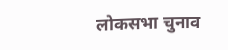लोकसभा चुनाव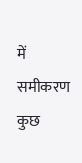में समीकरण कुछ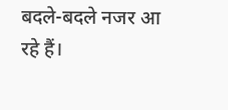बदले-बदले नजर आ रहे हैं।